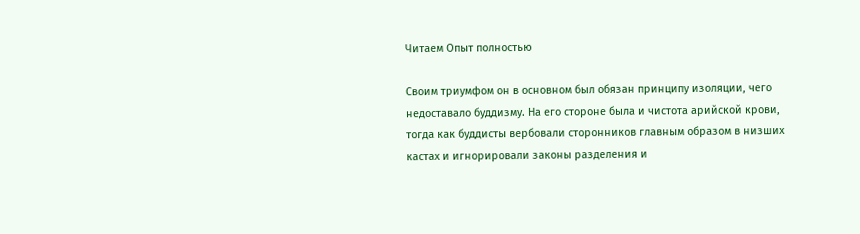Читаем Опыт полностью

Своим триумфом он в основном был обязан принципу изоляции, чего недоставало буддизму. На его стороне была и чистота арийской крови, тогда как буддисты вербовали сторонников главным образом в низших кастах и игнорировали законы разделения и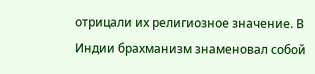отрицали их религиозное значение. В Индии брахманизм знаменовал собой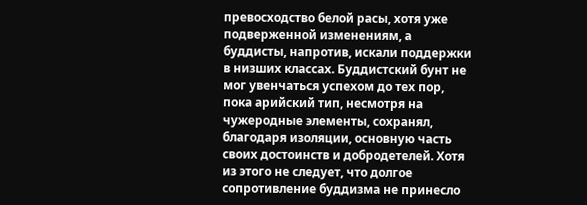превосходство белой расы, хотя уже подверженной изменениям, а буддисты, напротив, искали поддержки в низших классах. Буддистский бунт не мог увенчаться успехом до тех пор, пока арийский тип, несмотря на чужеродные элементы, сохранял, благодаря изоляции, основную часть своих достоинств и добродетелей. Хотя из этого не следует, что долгое сопротивление буддизма не принесло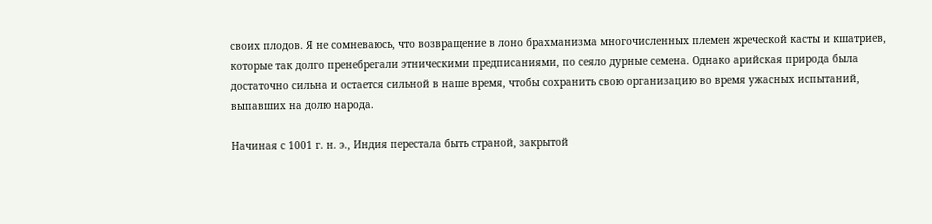своих плодов. Я не сомневаюсь, что возвращение в лоно брахманизма многочисленных племен жреческой касты и кшатриев, которые так долго пренебрегали этническими предписаниями, по сеяло дурные семена. Однако арийская природа была достаточно сильна и остается сильной в наше время, чтобы сохранить свою организацию во время ужасных испытаний, выпавших на долю народа.

Начиная с 1001 г. н. э., Индия перестала быть страной, закрытой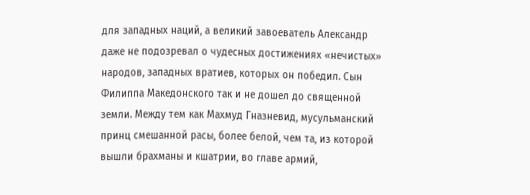для западных наций, а великий завоеватель Александр даже не подозревал о чудесных достижениях «нечистых» народов, западных вратиев, которых он победил. Сын Филиппа Македонского так и не дошел до священной земли. Между тем как Махмуд Гназневид, мусульманский принц смешанной расы, более белой, чем та, из которой вышли брахманы и кшатрии, во главе армий,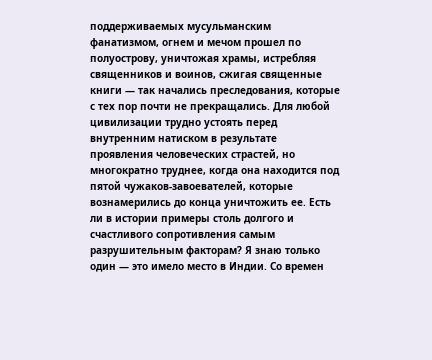поддерживаемых мусульманским фанатизмом, огнем и мечом прошел по полуострову, уничтожая храмы, истребляя священников и воинов, сжигая священные книги — так начались преследования, которые с тех пор почти не прекращались. Для любой цивилизации трудно устоять перед внутренним натиском в результате проявления человеческих страстей, но многократно труднее, когда она находится под пятой чужаков-завоевателей, которые вознамерились до конца уничтожить ее. Есть ли в истории примеры столь долгого и счастливого сопротивления самым разрушительным факторам? Я знаю только один — это имело место в Индии. Со времен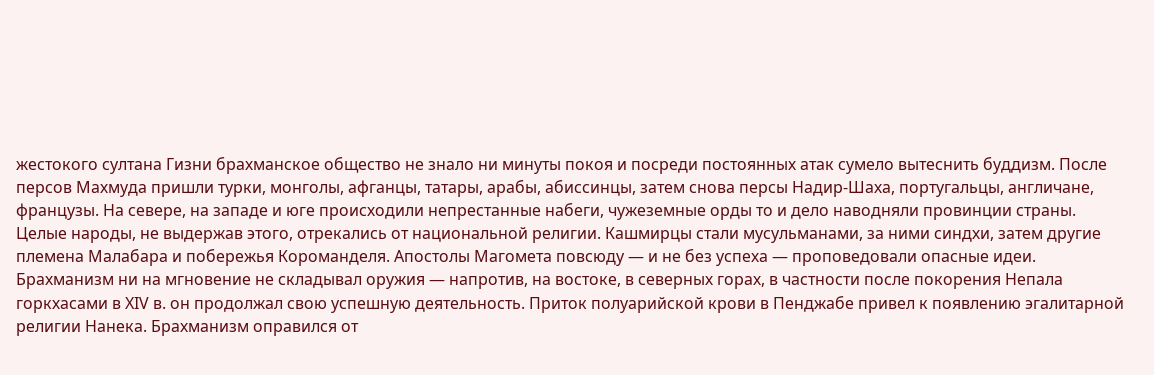жестокого султана Гизни брахманское общество не знало ни минуты покоя и посреди постоянных атак сумело вытеснить буддизм. После персов Махмуда пришли турки, монголы, афганцы, татары, арабы, абиссинцы, затем снова персы Надир-Шаха, португальцы, англичане, французы. На севере, на западе и юге происходили непрестанные набеги, чужеземные орды то и дело наводняли провинции страны. Целые народы, не выдержав этого, отрекались от национальной религии. Кашмирцы стали мусульманами, за ними синдхи, затем другие племена Малабара и побережья Короманделя. Апостолы Магомета повсюду — и не без успеха — проповедовали опасные идеи. Брахманизм ни на мгновение не складывал оружия — напротив, на востоке, в северных горах, в частности после покорения Непала горкхасами в XIV в. он продолжал свою успешную деятельность. Приток полуарийской крови в Пенджабе привел к появлению эгалитарной религии Нанека. Брахманизм оправился от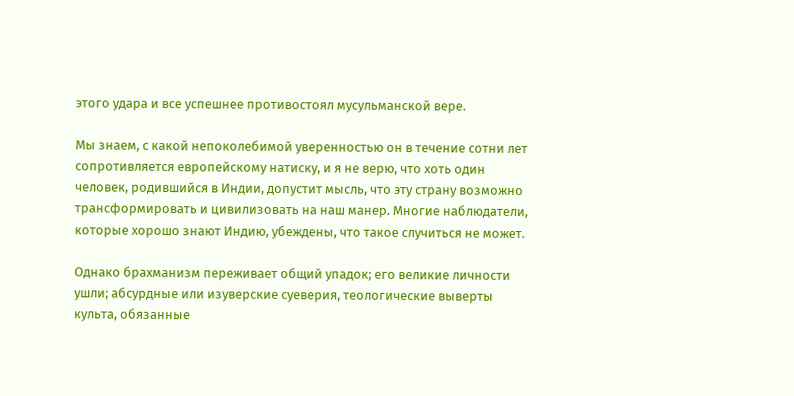этого удара и все успешнее противостоял мусульманской вере.

Мы знаем, с какой непоколебимой уверенностью он в течение сотни лет сопротивляется европейскому натиску, и я не верю, что хоть один человек, родившийся в Индии, допустит мысль, что эту страну возможно трансформировать и цивилизовать на наш манер. Многие наблюдатели, которые хорошо знают Индию, убеждены, что такое случиться не может.

Однако брахманизм переживает общий упадок; его великие личности ушли; абсурдные или изуверские суеверия, теологические выверты культа, обязанные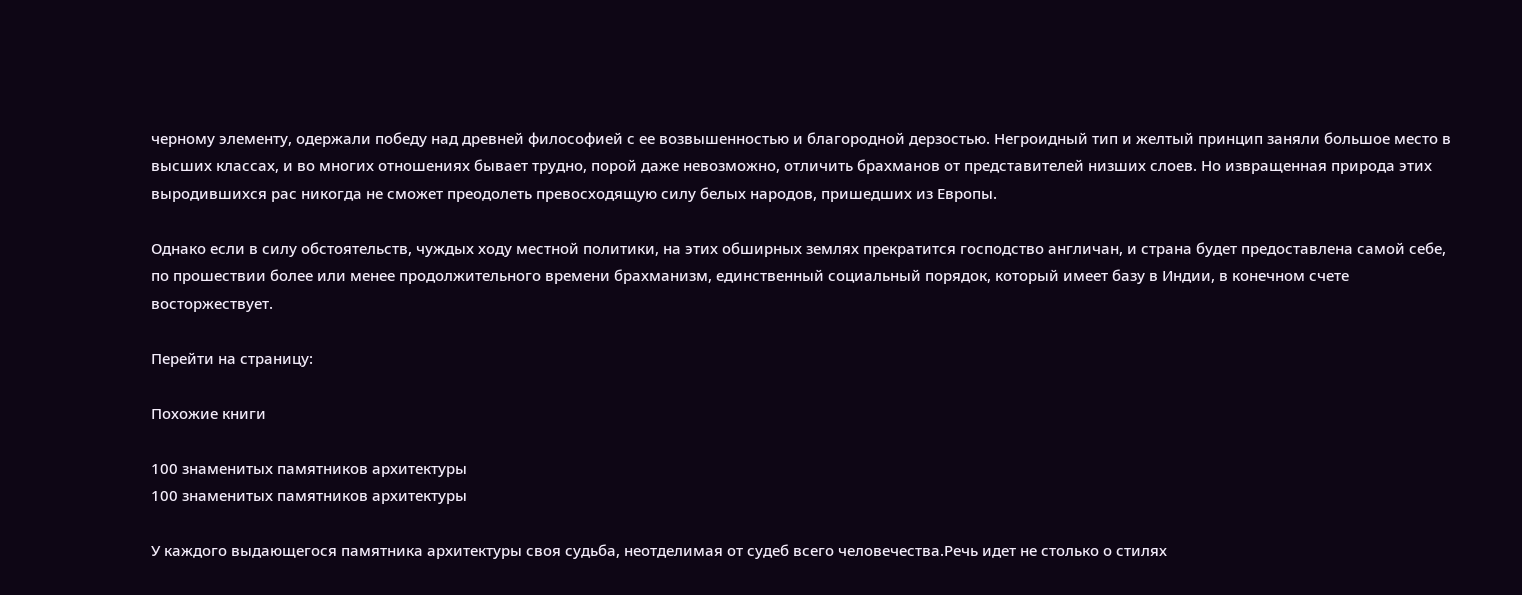черному элементу, одержали победу над древней философией с ее возвышенностью и благородной дерзостью. Негроидный тип и желтый принцип заняли большое место в высших классах, и во многих отношениях бывает трудно, порой даже невозможно, отличить брахманов от представителей низших слоев. Но извращенная природа этих выродившихся рас никогда не сможет преодолеть превосходящую силу белых народов, пришедших из Европы.

Однако если в силу обстоятельств, чуждых ходу местной политики, на этих обширных землях прекратится господство англичан, и страна будет предоставлена самой себе, по прошествии более или менее продолжительного времени брахманизм, единственный социальный порядок, который имеет базу в Индии, в конечном счете восторжествует.

Перейти на страницу:

Похожие книги

100 знаменитых памятников архитектуры
100 знаменитых памятников архитектуры

У каждого выдающегося памятника архитектуры своя судьба, неотделимая от судеб всего человечества.Речь идет не столько о стилях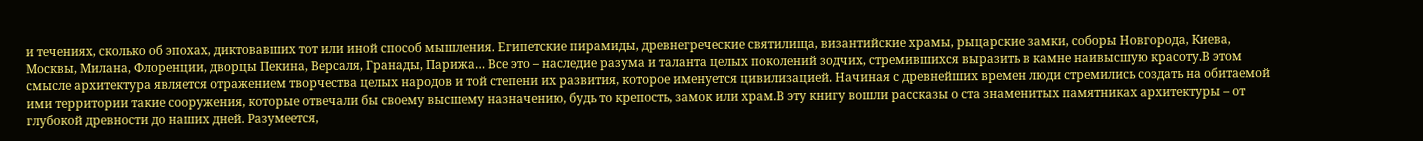и течениях, сколько об эпохах, диктовавших тот или иной способ мышления. Египетские пирамиды, древнегреческие святилища, византийские храмы, рыцарские замки, соборы Новгорода, Киева, Москвы, Милана, Флоренции, дворцы Пекина, Версаля, Гранады, Парижа… Все это – наследие разума и таланта целых поколений зодчих, стремившихся выразить в камне наивысшую красоту.В этом смысле архитектура является отражением творчества целых народов и той степени их развития, которое именуется цивилизацией. Начиная с древнейших времен люди стремились создать на обитаемой ими территории такие сооружения, которые отвечали бы своему высшему назначению, будь то крепость, замок или храм.В эту книгу вошли рассказы о ста знаменитых памятниках архитектуры – от глубокой древности до наших дней. Разумеется,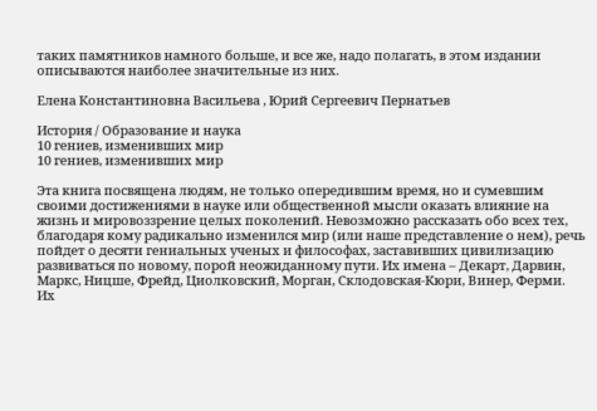таких памятников намного больше, и все же, надо полагать, в этом издании описываются наиболее значительные из них.

Елена Константиновна Васильева , Юрий Сергеевич Пернатьев

История / Образование и наука
10 гениев, изменивших мир
10 гениев, изменивших мир

Эта книга посвящена людям, не только опередившим время, но и сумевшим своими достижениями в науке или общественной мысли оказать влияние на жизнь и мировоззрение целых поколений. Невозможно рассказать обо всех тех, благодаря кому радикально изменился мир (или наше представление о нем), речь пойдет о десяти гениальных ученых и философах, заставивших цивилизацию развиваться по новому, порой неожиданному пути. Их имена – Декарт, Дарвин, Маркс, Ницше, Фрейд, Циолковский, Морган, Склодовская-Кюри, Винер, Ферми. Их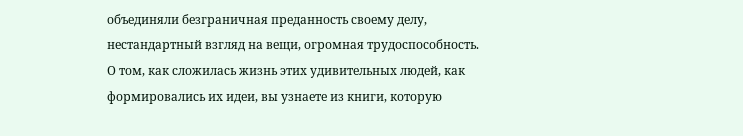объединяли безграничная преданность своему делу, нестандартный взгляд на вещи, огромная трудоспособность. О том, как сложилась жизнь этих удивительных людей, как формировались их идеи, вы узнаете из книги, которую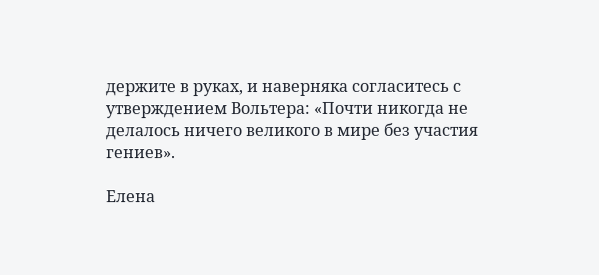держите в руках, и наверняка согласитесь с утверждением Вольтера: «Почти никогда не делалось ничего великого в мире без участия гениев».

Елена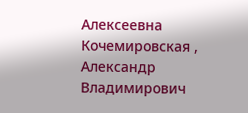Алексеевна Кочемировская , Александр Владимирович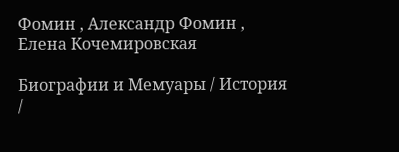Фомин , Александр Фомин , Елена Кочемировская

Биографии и Мемуары / История /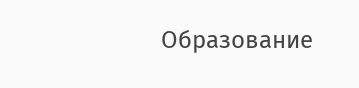Образование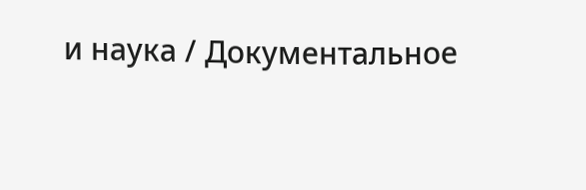и наука / Документальное